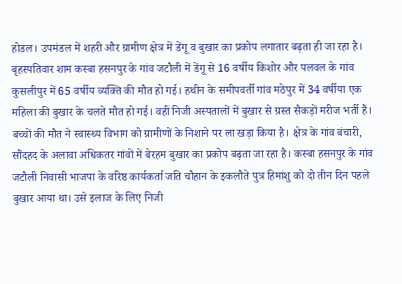होडल। उपमंडल में शहरी और ग्रामीण क्षेत्र में डेंगू व बुखार का प्रकोप लगातार बढ़ता ही जा रहा है। बृहस्पतिवार शाम कस्बा हसनपुर के गांव जटौली में डेंगू से 16 वर्षीय किशोर और पलवल के गांव कुसलीपुर में 65 वर्षीय व्यक्ति की मौत हो गई। हथीन के समीपवर्ती गांव मठेपुर में 34 वर्षीया एक महिला की बुखार के चलते मौत हो गई। वहीं निजी अस्पतालों में बुखार से ग्रस्त सैकड़ों मरीज भर्ती हैं।
बच्चों की मौत ने स्वास्थ्य विभाग को ग्रामीणों के निशाने पर ला खड़ा किया है। क्षेत्र के गांव बंचारी, सौंदहद के अलावा अधिकतर गांवों में बेरहम बुखार का प्रकोप बढ़ता जा रहा है। कस्बा हसनपुर के गांव जटौली निवासी भाजपा के वरिष्ठ कार्यकर्ता जति चौहान के इकलौते पुत्र हिमांशु को दो तीन दिन पहले बुखार आया था। उसे इलाज के लिए निजी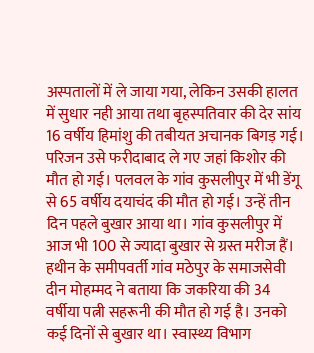अस्पतालों में ले जाया गया, लेकिन उसकी हालत में सुधार नही आया तथा बृहस्पतिवार की देर सांय 16 वर्षीय हिमांशु की तबीयत अचानक बिगड़ गई। परिजन उसे फरीदाबाद ले गए जहां किशोर की मौत हो गई। पलवल के गांव कुसलीपुर में भी डेंगू से 65 वर्षीय दयाचंद की मौत हो गई। उन्हें तीन दिन पहले बुखार आया था। गांव कुसलीपुर में आज भी 100 से ज्यादा बुखार से ग्रस्त मरीज हैं। हथीन के समीपवर्ती गांव मठेपुर के समाजसेवी दीन मोहम्मद ने बताया कि जकरिया की 34 वर्षीया पत्नी सहरूनी की मौत हो गई है। उनको कई दिनों से बुखार था। स्वास्थ्य विभाग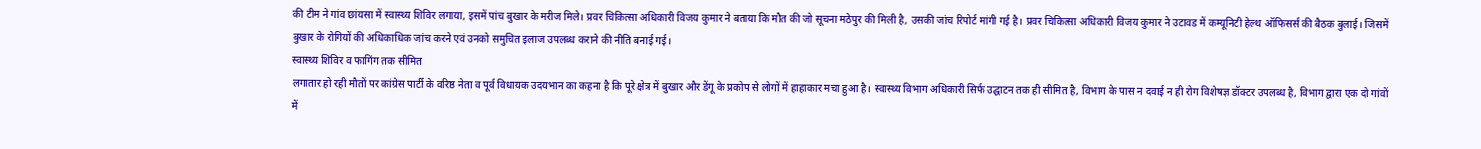की टीम ने गांव छांयसा में स्वास्थ्य शिविर लगाया, इसमें पांच बुखार के मरीज मिले। प्रवर चिकित्सा अधिकारी विजय कुमार ने बताया कि मौत की जो सूचना मठेपुर की मिली है, उसकी जांच रिपोर्ट मांगी गई है। प्रवर चिकित्सा अधिकारी विजय कुमार ने उटावड में कम्यूनिटी हेल्थ ऑफिसर्स की बैठक बुलाई। जिसमें बुखार के रोगियों की अधिकाधिक जांच करने एवं उनको समुचित इलाज उपलब्ध कराने की नीति बनाई गई।
स्वास्थ्य शिविर व फागिंग तक सीमित
लगातार हो रही मौतों पर कांग्रेस पार्टी के वरिष्ठ नेता व पूर्व विधायक उदयभान का कहना है कि पूरे क्षेत्र में बुखार और डेंगू के प्रकोप से लोगों में हाहाकार मचा हुआ है। स्वास्थ्य विभाग अधिकारी सिर्फ उद्घाटन तक ही सीमित है, विभाग के पास न दवाई न ही रोग विशेषज्ञ डॉक्टर उपलब्ध है, विभाग द्वारा एक दो गांवों में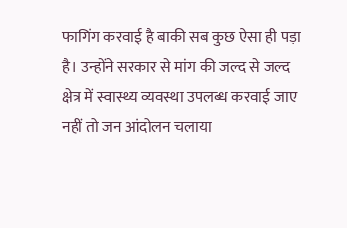फागिंग करवाई है बाकी सब कुछ ऐसा ही पड़ा है। उन्होंने सरकार से मांग की जल्द से जल्द क्षेत्र में स्वास्थ्य व्यवस्था उपलब्ध करवाई जाए नहीं तो जन आंदोलन चलाया